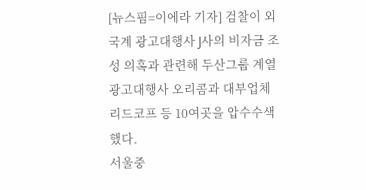[뉴스핌=이에라 기자] 검찰이 외국계 광고대행사 J사의 비자금 조성 의혹과 관련해 두산그룹 계열 광고대행사 오리콤과 대부업체 리드코프 등 10여곳을 압수수색했다.
서울중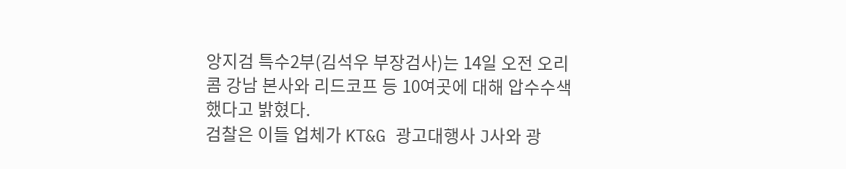앙지검 특수2부(김석우 부장검사)는 14일 오전 오리콤 강남 본사와 리드코프 등 10여곳에 대해 압수수색 했다고 밝혔다.
검찰은 이들 업체가 KT&G 광고대행사 J사와 광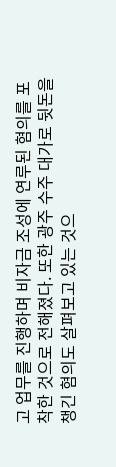고 업무를 진행하며 비자금 조성에 연루된 혐의를 포착한 것으로 전해졌다. 또한 광주 수주 대가로 뒷돈을 챙긴 혐의도 살펴보고 있는 것으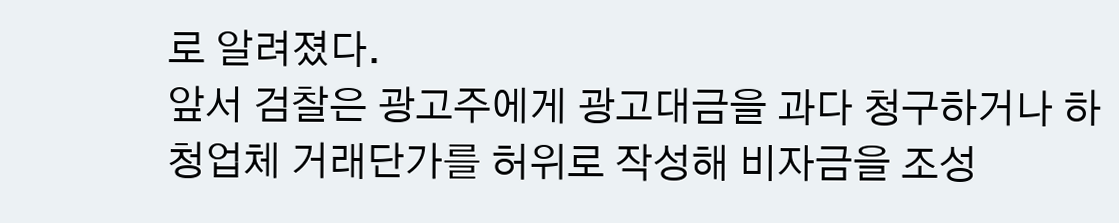로 알려졌다.
앞서 검찰은 광고주에게 광고대금을 과다 청구하거나 하청업체 거래단가를 허위로 작성해 비자금을 조성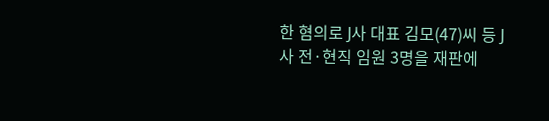한 혐의로 J사 대표 김모(47)씨 등 J사 전·현직 임원 3명을 재판에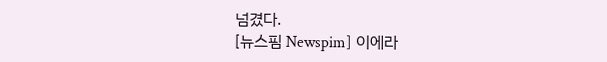넘겼다.
[뉴스핌 Newspim] 이에라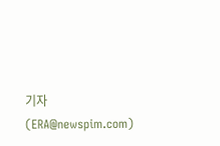기자 (ERA@newspim.com)